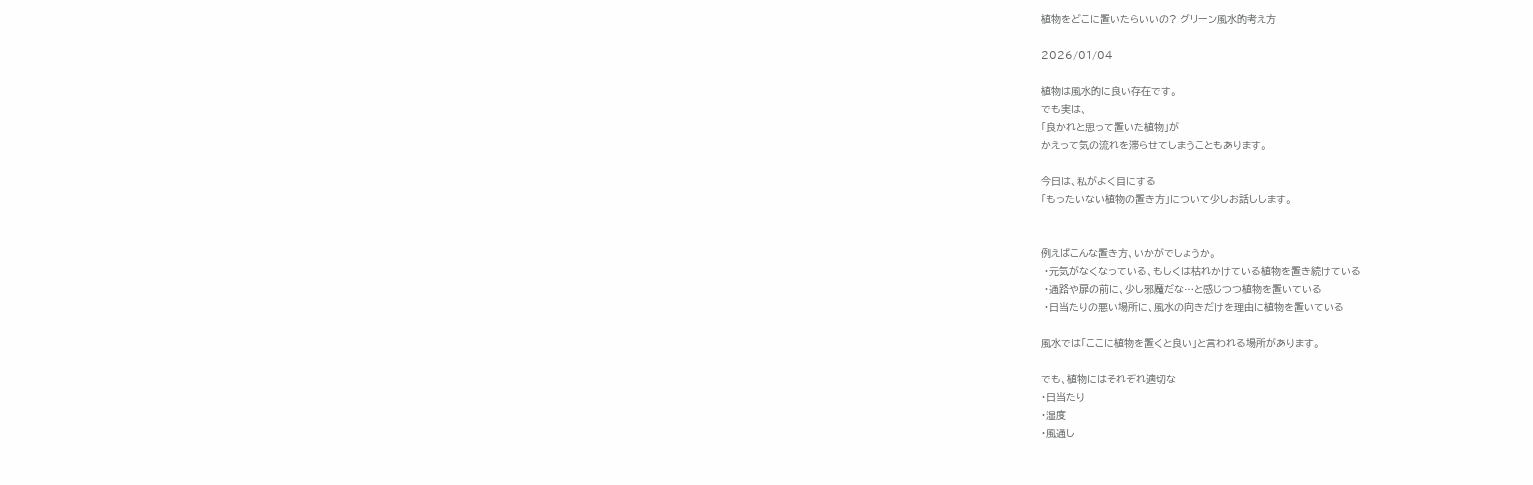植物をどこに置いたらいいの? グリーン風水的考え方

2026/01/04

植物は風水的に良い存在です。
でも実は、
「良かれと思って置いた植物」が
かえって気の流れを滞らせてしまうこともあります。

今日は、私がよく目にする
「もったいない植物の置き方」について少しお話しします。


例えばこんな置き方、いかがでしょうか。
 ・元気がなくなっている、もしくは枯れかけている植物を置き続けている
 ・通路や扉の前に、少し邪魔だな…と感じつつ植物を置いている
 ・日当たりの悪い場所に、風水の向きだけを理由に植物を置いている

風水では「ここに植物を置くと良い」と言われる場所があります。

でも、植物にはそれぞれ適切な
・日当たり
・湿度
・風通し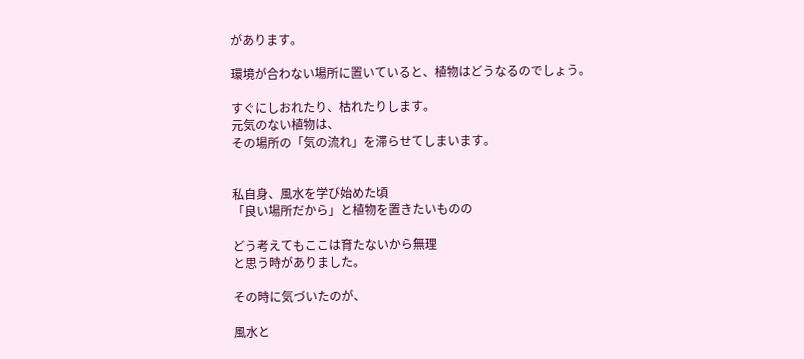があります。

環境が合わない場所に置いていると、植物はどうなるのでしょう。

すぐにしおれたり、枯れたりします。
元気のない植物は、
その場所の「気の流れ」を滞らせてしまいます。


私自身、風水を学び始めた頃
「良い場所だから」と植物を置きたいものの

どう考えてもここは育たないから無理
と思う時がありました。

その時に気づいたのが、

風水と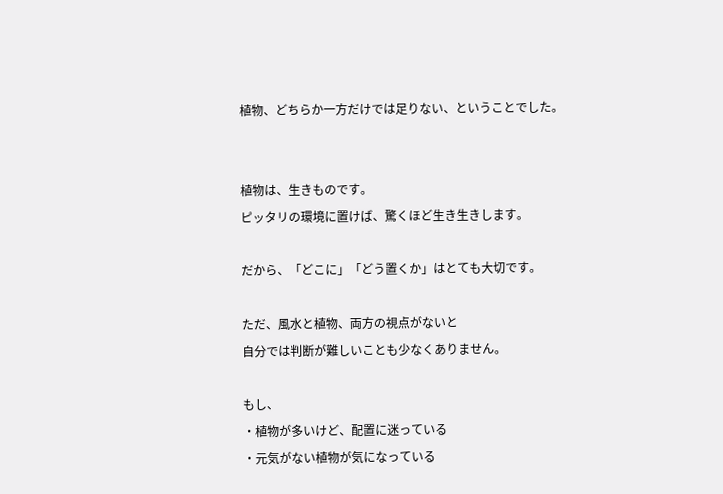植物、どちらか一方だけでは足りない、ということでした。


植物は、生きものです。
ピッタリの環境に置けば、驚くほど生き生きします。

だから、「どこに」「どう置くか」はとても大切です。

ただ、風水と植物、両方の視点がないと
自分では判断が難しいことも少なくありません。

もし、
・植物が多いけど、配置に迷っている
・元気がない植物が気になっている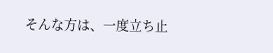そんな方は、一度立ち止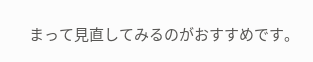まって見直してみるのがおすすめです。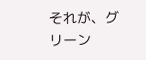それが、グリーン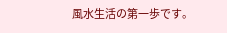風水生活の第一歩です。